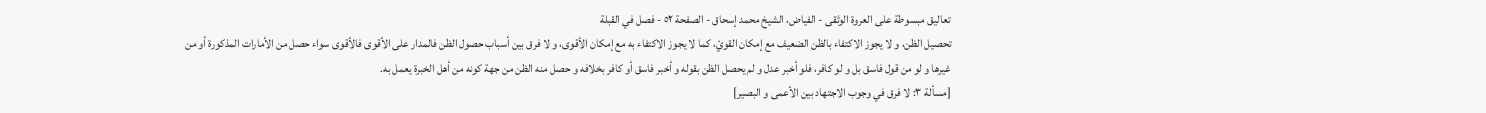تعاليق مبسوطة على العروة الوثقى - الفياض، الشيخ محمد إسحاق - الصفحة ٥٢ - فصل في القبلة
تحصيل الظن، و لا يجوز الاكتفاء بالظن الضعيف مع إمكان القويّ، كما لا يجوز الاكتفاء به مع إمكان الأقوى، و لا فرق بين أسباب حصول الظن فالمدار على الأقوى فالأقوى سواء حصل من الأمارات المذكورة أو من غيرها و لو من قول فاسق بل و لو كافر، فلو أخبر عدل و لم يحصل الظن بقوله و أخبر فاسق أو كافر بخلافه و حصل منه الظن من جهة كونه من أهل الخبرة يعمل به.
[مسألة ٣: لا فرق في وجوب الاجتهاد بين الأعمى و البصير]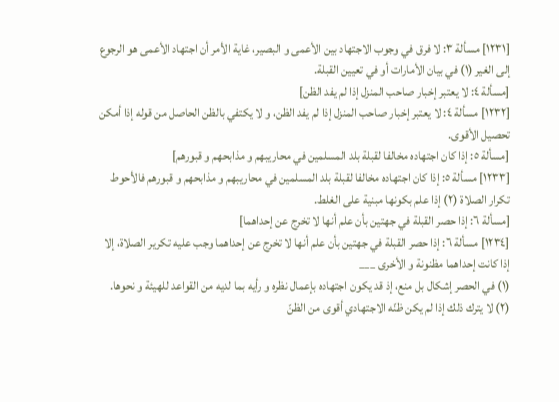[١٢٣١] مسألة ٣: لا فرق في وجوب الاجتهاد بين الأعمى و البصير، غاية الأمر أن اجتهاد الأعمى هو الرجوع إلى الغير (١) في بيان الأمارات أو في تعيين القبلة.
[مسألة ٤: لا يعتبر إخبار صاحب المنزل إذا لم يفد الظن]
[١٢٣٢] مسألة ٤: لا يعتبر إخبار صاحب المنزل إذا لم يفد الظن، و لا يكتفي بالظن الحاصل من قوله إذا أمكن تحصيل الأقوى.
[مسألة ٥: إذا كان اجتهاده مخالفا لقبلة بلد المسلمين في محاريبهم و مذابحهم و قبورهم]
[١٢٣٣] مسألة ٥: إذا كان اجتهاده مخالفا لقبلة بلد المسلمين في محاريبهم و مذابحهم و قبورهم فالأحوط تكرار الصلاة (٢) إذا علم بكونها مبنية على الغلط.
[مسألة ٦: إذا حصر القبلة في جهتين بأن علم أنها لا تخرج عن إحداهما]
[١٢٣٤] مسألة ٦: إذا حصر القبلة في جهتين بأن علم أنها لا تخرج عن إحداهما وجب عليه تكرير الصلاة، إلا إذا كانت إحداهما مظنونة و الأخرى ___
(١) في الحصر إشكال بل منع، إذ قد يكون اجتهاده بإعمال نظره و رأيه بما لديه من القواعد للهيئة و نحوها.
(٢) لا يترك ذلك إذا لم يكن ظنّه الاجتهادي أقوى من الظنّ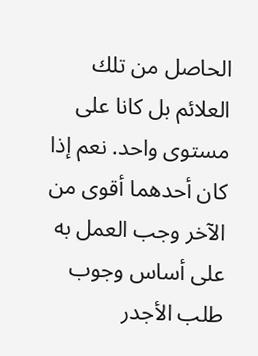الحاصل من تلك العلائم بل كانا على مستوى واحد. نعم إذا كان أحدهما أقوى من الآخر وجب العمل به على أساس وجوب طلب الأجدر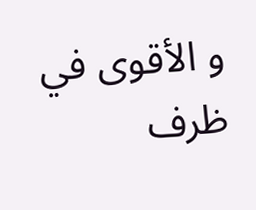و الأقوى في ظرف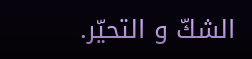الشكّ و التحيّر.